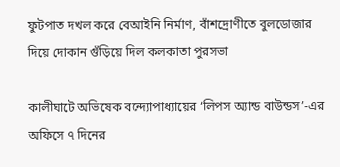ফুটপাত দখল করে বেআইনি নির্মাণ, বাঁশদ্রোণীতে বুলডোজার দিয়ে দোকান গুঁড়িয়ে দিল কলকাতা পুরসভা

কালীঘাটে অভিষেক বন্দ্যোপাধ্যায়ের ‘লিপস অ্যান্ড বাউন্ডস’-এর অফিসে ৭ দিনের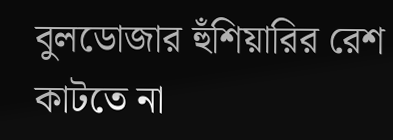বুলডোজার হুঁশিয়ারির রেশ কাটতে না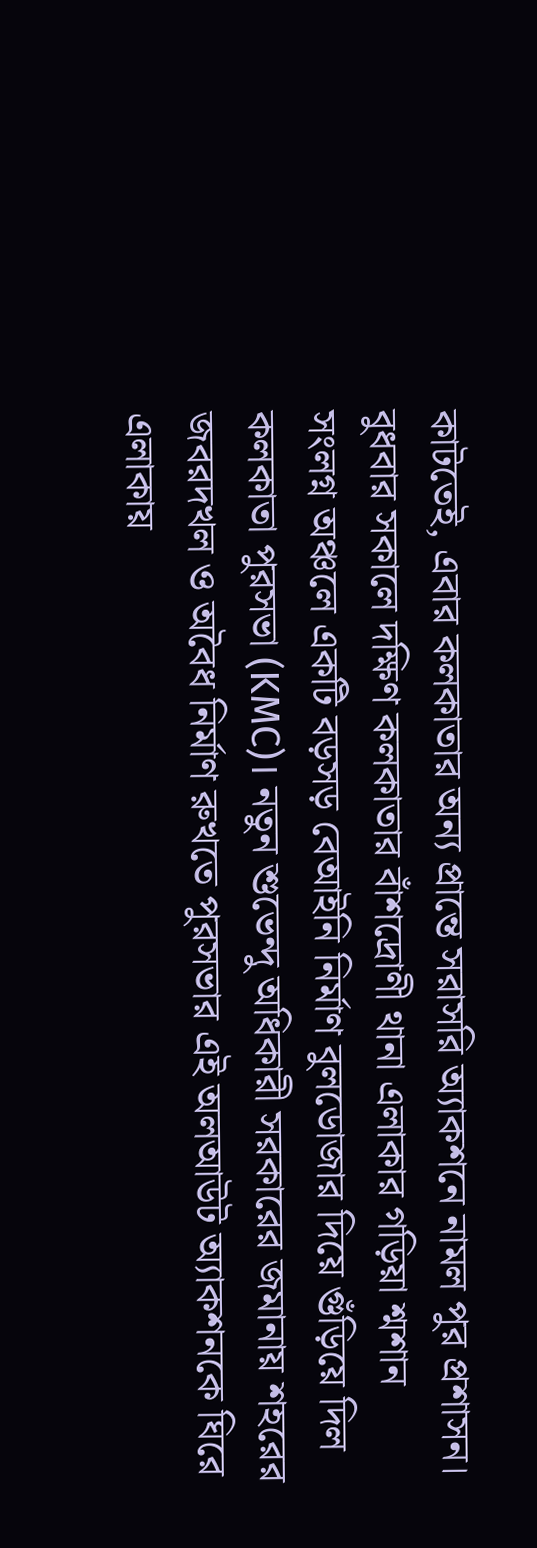কাটতেই, এবার কলকাতার অন্য প্রান্তে সরাসরি অ্যাকশনে নামল পুর প্রশাসন। বুধবার সকালে দক্ষিণ কলকাতার বাঁশদ্রোণী থানা এলাকার গড়িয়া শ্মশান সংলগ্ন অঞ্চলে একটি বড়সড় বেআইনি নির্মাণ বুলডোজার দিয়ে গুঁড়িয়ে দিল কলকাতা পুরসভা (KMC)। নতুন শুভেন্দু অধিকারী সরকারের জমানায় শহরের জবরদখল ও অবৈধ নির্মাণ রুখতে পুরসভার এই অলআউট অ্যাকশনকে ঘিরে এলাকায়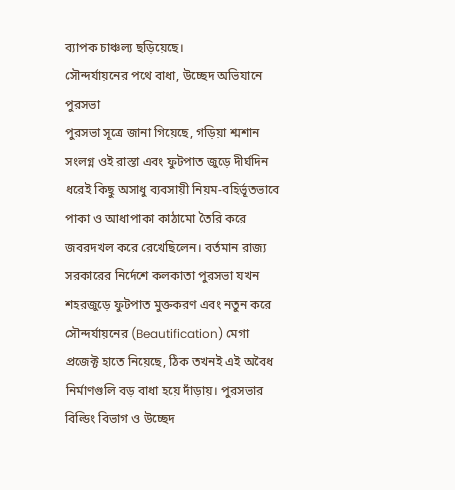ব্যাপক চাঞ্চল্য ছড়িয়েছে।
সৌন্দর্যায়নের পথে বাধা, উচ্ছেদ অভিযানে পুরসভা
পুরসভা সূত্রে জানা গিয়েছে, গড়িয়া শ্মশান সংলগ্ন ওই রাস্তা এবং ফুটপাত জুড়ে দীর্ঘদিন ধরেই কিছু অসাধু ব্যবসায়ী নিয়ম-বহির্ভূতভাবে পাকা ও আধাপাকা কাঠামো তৈরি করে জবরদখল করে রেখেছিলেন। বর্তমান রাজ্য সরকারের নির্দেশে কলকাতা পুরসভা যখন শহরজুড়ে ফুটপাত মুক্তকরণ এবং নতুন করে সৌন্দর্যায়নের (Beautification) মেগা প্রজেক্ট হাতে নিয়েছে, ঠিক তখনই এই অবৈধ নির্মাণগুলি বড় বাধা হয়ে দাঁড়ায়। পুরসভার বিল্ডিং বিভাগ ও উচ্ছেদ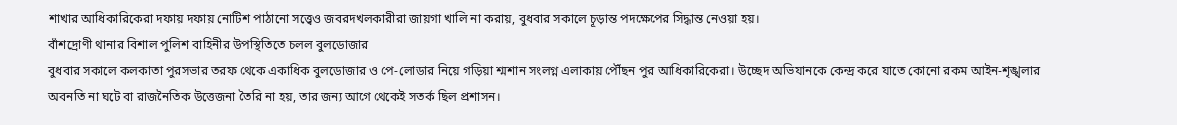শাখার আধিকারিকেরা দফায় দফায় নোটিশ পাঠানো সত্ত্বেও জবরদখলকারীরা জায়গা খালি না করায়, বুধবার সকালে চূড়ান্ত পদক্ষেপের সিদ্ধান্ত নেওয়া হয়।
বাঁশদ্রোণী থানার বিশাল পুলিশ বাহিনীর উপস্থিতিতে চলল বুলডোজার
বুধবার সকালে কলকাতা পুরসভার তরফ থেকে একাধিক বুলডোজার ও পে-লোডার নিয়ে গড়িয়া শ্মশান সংলগ্ন এলাকায় পৌঁছন পুর আধিকারিকেরা। উচ্ছেদ অভিযানকে কেন্দ্র করে যাতে কোনো রকম আইন-শৃঙ্খলার অবনতি না ঘটে বা রাজনৈতিক উত্তেজনা তৈরি না হয়, তার জন্য আগে থেকেই সতর্ক ছিল প্রশাসন।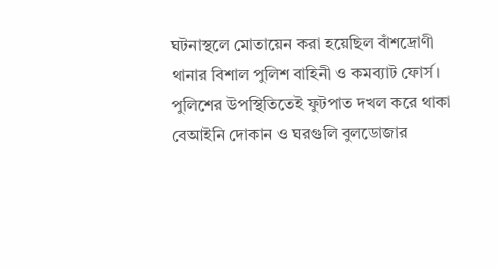ঘটনাস্থলে মোতায়েন করা হয়েছিল বাঁশদ্রোণী থানার বিশাল পুলিশ বাহিনী ও কমব্যাট ফোর্স। পুলিশের উপস্থিতিতেই ফুটপাত দখল করে থাকা বেআইনি দোকান ও ঘরগুলি বুলডোজার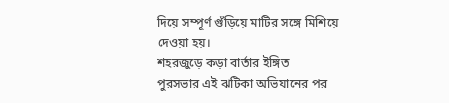দিয়ে সম্পূর্ণ গুঁড়িয়ে মাটির সঙ্গে মিশিয়ে দেওয়া হয়।
শহরজুড়ে কড়া বার্তার ইঙ্গিত
পুরসভার এই ঝটিকা অভিযানের পর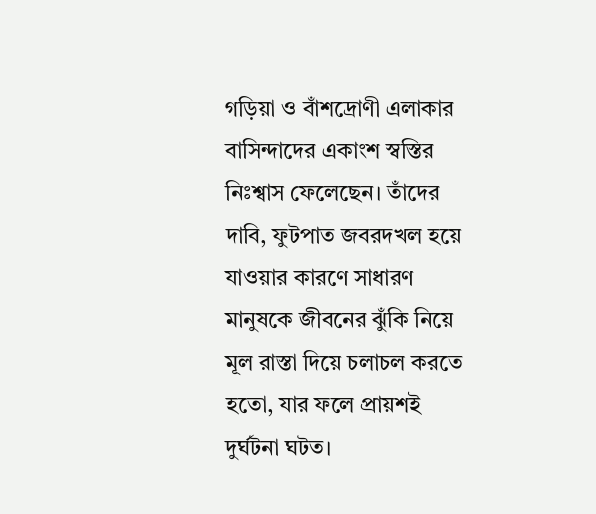গড়িয়া ও বাঁশদ্রোণী এলাকার বাসিন্দাদের একাংশ স্বস্তির নিঃশ্বাস ফেলেছেন। তাঁদের দাবি, ফুটপাত জবরদখল হয়ে যাওয়ার কারণে সাধারণ মানুষকে জীবনের ঝুঁকি নিয়ে মূল রাস্তা দিয়ে চলাচল করতে হতো, যার ফলে প্রায়শই দুর্ঘটনা ঘটত।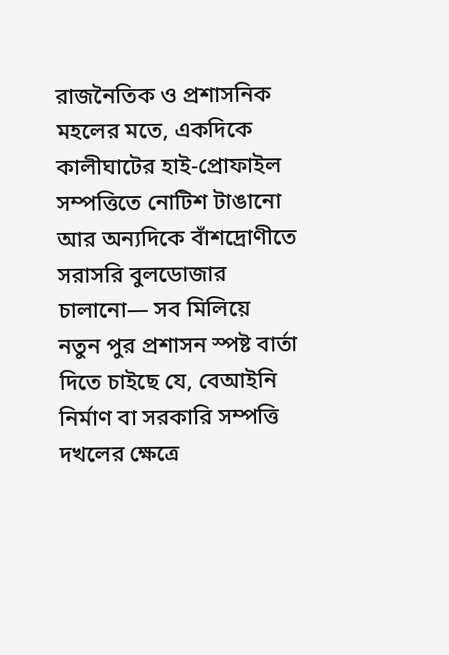রাজনৈতিক ও প্রশাসনিক মহলের মতে, একদিকে কালীঘাটের হাই-প্রোফাইল সম্পত্তিতে নোটিশ টাঙানো আর অন্যদিকে বাঁশদ্রোণীতে সরাসরি বুলডোজার চালানো— সব মিলিয়ে নতুন পুর প্রশাসন স্পষ্ট বার্তা দিতে চাইছে যে, বেআইনি নির্মাণ বা সরকারি সম্পত্তি দখলের ক্ষেত্রে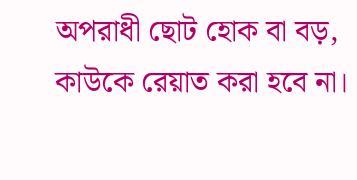অপরাধী ছোট হোক বা বড়, কাউকে রেয়াত করা হবে না।